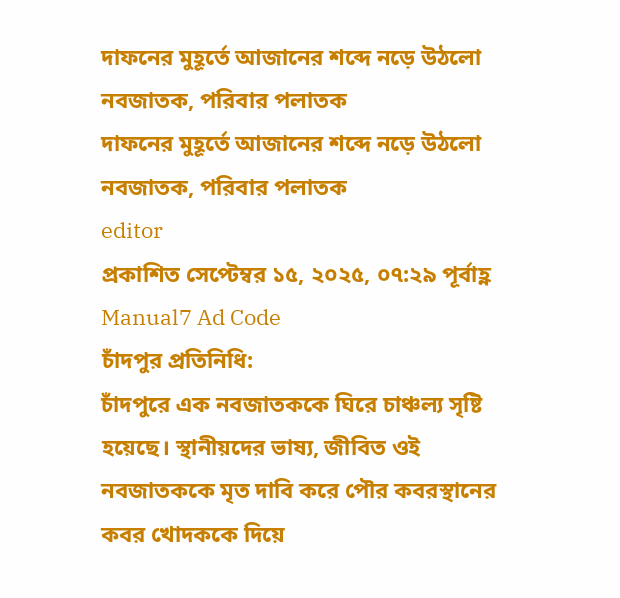দাফনের মুহূর্তে আজানের শব্দে নড়ে উঠলো নবজাতক, পরিবার পলাতক
দাফনের মুহূর্তে আজানের শব্দে নড়ে উঠলো নবজাতক, পরিবার পলাতক
editor
প্রকাশিত সেপ্টেম্বর ১৫, ২০২৫, ০৭:২৯ পূর্বাহ্ণ
Manual7 Ad Code
চাঁদপুর প্রতিনিধি:
চাঁদপুরে এক নবজাতককে ঘিরে চাঞ্চল্য সৃষ্টি হয়েছে। স্থানীয়দের ভাষ্য, জীবিত ওই নবজাতককে মৃত দাবি করে পৌর কবরস্থানের কবর খোদককে দিয়ে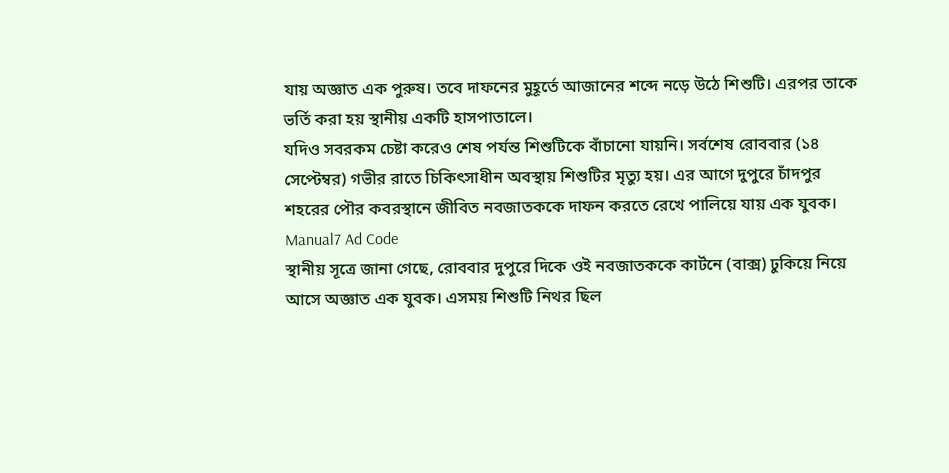যায় অজ্ঞাত এক পুরুষ। তবে দাফনের মুহূর্তে আজানের শব্দে নড়ে উঠে শিশুটি। এরপর তাকে ভর্তি করা হয় স্থানীয় একটি হাসপাতালে।
যদিও সবরকম চেষ্টা করেও শেষ পর্যন্ত শিশুটিকে বাঁচানো যায়নি। সর্বশেষ রোববার (১৪ সেপ্টেম্বর) গভীর রাতে চিকিৎসাধীন অবস্থায় শিশুটির মৃত্যু হয়। এর আগে দুপুরে চাঁদপুর শহরের পৌর কবরস্থানে জীবিত নবজাতককে দাফন করতে রেখে পালিয়ে যায় এক যুবক।
Manual7 Ad Code
স্থানীয় সূত্রে জানা গেছে, রোববার দুপুরে দিকে ওই নবজাতককে কার্টনে (বাক্স) ঢুকিয়ে নিয়ে আসে অজ্ঞাত এক যুবক। এসময় শিশুটি নিথর ছিল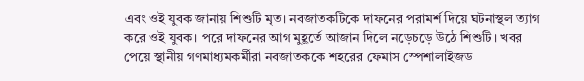এবং ওই যুবক জানায় শিশুটি মৃত। নবজাতকটিকে দাফনের পরামর্শ দিয়ে ঘটনাস্থল ত্যাগ করে ওই যুবক। পরে দাফনের আগ মুহূর্তে আজান দিলে নড়েচড়ে উঠে শিশুটি। খবর পেয়ে স্থানীয় গণমাধ্যমকর্মীরা নবজাতককে শহরের ফেমাস স্পেশালাইজড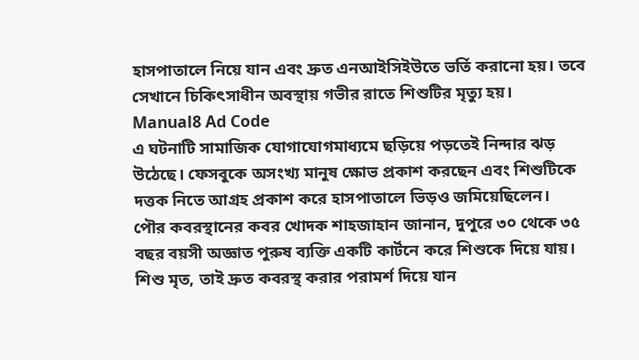হাসপাতালে নিয়ে যান এবং দ্রুত এনআইসিইউতে ভর্তি করানো হয়। তবে সেখানে চিকিৎসাধীন অবস্থায় গভীর রাতে শিশুটির মৃত্যু হয়।
Manual8 Ad Code
এ ঘটনাটি সামাজিক যোগাযোগমাধ্যমে ছড়িয়ে পড়তেই নিন্দার ঝড় উঠেছে। ফেসবুকে অসংখ্য মানুষ ক্ষোভ প্রকাশ করছেন এবং শিশুটিকে দত্তক নিতে আগ্রহ প্রকাশ করে হাসপাতালে ভিড়ও জমিয়েছিলেন।
পৌর কবরস্থানের কবর খোদক শাহজাহান জানান, দুপুরে ৩০ থেকে ৩৫ বছর বয়সী অজ্ঞাত পুরুষ ব্যক্তি একটি কার্টনে করে শিশুকে দিয়ে যায়। শিশু মৃত, তাই দ্রুত কবরস্থ করার পরামর্শ দিয়ে যান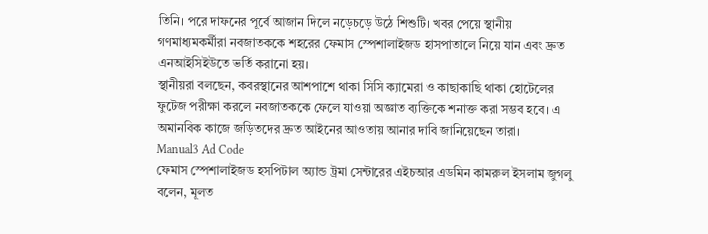তিনি। পরে দাফনের পূর্বে আজান দিলে নড়েচড়ে উঠে শিশুটি। খবর পেয়ে স্থানীয় গণমাধ্যমকর্মীরা নবজাতককে শহরের ফেমাস স্পেশালাইজড হাসপাতালে নিয়ে যান এবং দ্রুত এনআইসিইউতে ভর্তি করানো হয়।
স্থানীয়রা বলছেন, কবরস্থানের আশপাশে থাকা সিসি ক্যামেরা ও কাছাকাছি থাকা হোটেলের ফুটেজ পরীক্ষা করলে নবজাতককে ফেলে যাওয়া অজ্ঞাত ব্যক্তিকে শনাক্ত করা সম্ভব হবে। এ অমানবিক কাজে জড়িতদের দ্রুত আইনের আওতায় আনার দাবি জানিয়েছেন তারা।
Manual3 Ad Code
ফেমাস স্পেশালাইজড হসপিটাল অ্যান্ড ট্রমা সেন্টারের এইচআর এডমিন কামরুল ইসলাম জুগলু বলেন, মূলত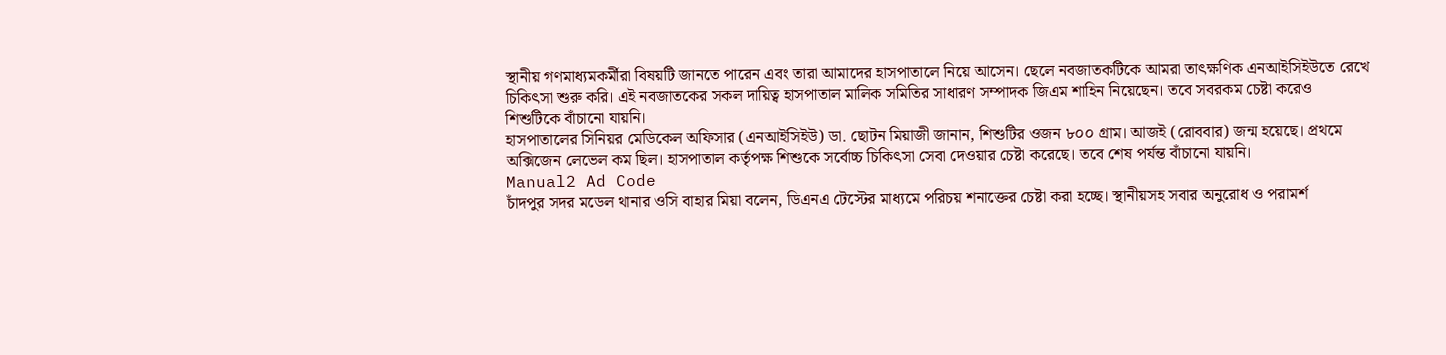স্থানীয় গণমাধ্যমকর্মীরা বিষয়টি জানতে পারেন এবং তারা আমাদের হাসপাতালে নিয়ে আসেন। ছেলে নবজাতকটিকে আমরা তাৎক্ষণিক এনআইসিইউতে রেখে চিকিৎসা শুরু করি। এই নবজাতকের সকল দায়িত্ব হাসপাতাল মালিক সমিতির সাধারণ সম্পাদক জিএম শাহিন নিয়েছেন। তবে সবরকম চেষ্টা করেও শিশুটিকে বাঁচানো যায়নি।
হাসপাতালের সিনিয়র মেডিকেল অফিসার (এনআইসিইউ) ডা. ছোটন মিয়াজী জানান, শিশুটির ওজন ৮০০ গ্রাম। আজই (রোববার) জন্ম হয়েছে। প্রথমে অক্সিজেন লেভেল কম ছিল। হাসপাতাল কর্তৃপক্ষ শিশুকে সর্বোচ্চ চিকিৎসা সেবা দেওয়ার চেষ্টা করেছে। তবে শেষ পর্যন্ত বাঁচানো যায়নি।
Manual2 Ad Code
চাঁদপুর সদর মডেল থানার ওসি বাহার মিয়া বলেন, ডিএনএ টেস্টের মাধ্যমে পরিচয় শনাক্তের চেষ্টা করা হচ্ছে। স্থানীয়সহ সবার অনুরোধ ও পরামর্শ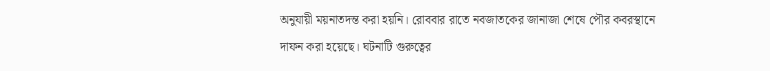অনুযায়ী ময়নাতদন্ত করা হয়নি। রোববার রাতে নবজাতকের জানাজা শেষে পৌর কবরস্থানে দাফন করা হয়েছে। ঘটনাটি গুরুত্বের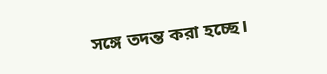সঙ্গে তদন্ত করা হচ্ছে।